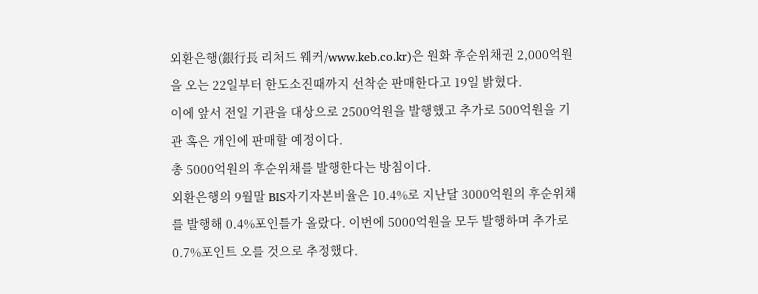외환은행(銀行長 리처드 웨커/www.keb.co.kr)은 원화 후순위채권 2,000억원을 오는 22일부터 한도소진때까지 선착순 판매한다고 19일 밝혔다.
이에 앞서 전일 기관을 대상으로 2500억원을 발행했고 추가로 500억원을 기관 혹은 개인에 판매할 예정이다.
총 5000억원의 후순위채를 발행한다는 방침이다.
외환은행의 9월말 BIS자기자본비율은 10.4%로 지난달 3000억원의 후순위채를 발행해 0.4%포인틀가 올랐다. 이번에 5000억원을 모두 발행하며 추가로 0.7%포인트 오를 것으로 추정했다.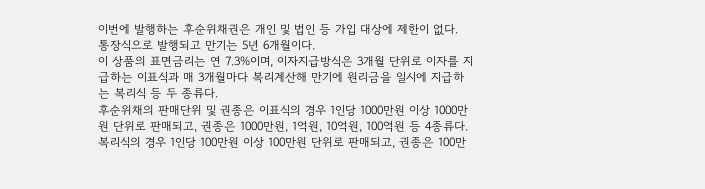이번에 발행하는 후순위채권은 개인 및 법인 등 가입 대상에 제한이 없다. 통장식으로 발행되고 만기는 5년 6개월이다.
이 상품의 표면금리는 연 7.3%이며, 이자지급방식은 3개월 단위로 이자를 지급하는 이표식과 매 3개월마다 복리계산해 만기에 원리금을 일시에 지급하는 복리식 등 두 종류다.
후순위채의 판매단위 및 권종은 이표식의 경우 1인당 1000만원 이상 1000만원 단위로 판매되고, 권종은 1000만원, 1억원, 10억원, 100억원 등 4종류다.
복리식의 경우 1인당 100만원 이상 100만원 단위로 판매되고, 권종은 100만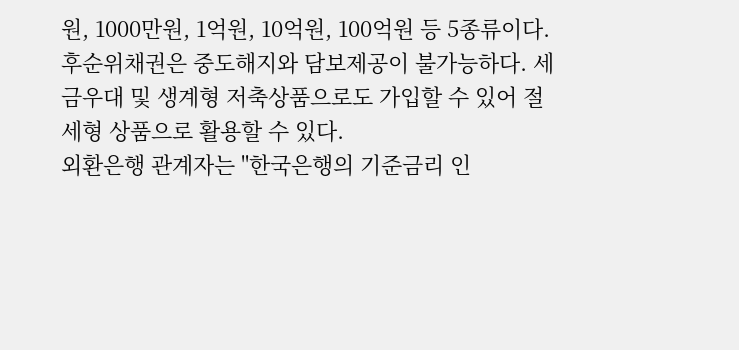원, 1000만원, 1억원, 10억원, 100억원 등 5종류이다.
후순위채권은 중도해지와 담보제공이 불가능하다. 세금우대 및 생계형 저축상품으로도 가입할 수 있어 절세형 상품으로 활용할 수 있다.
외환은행 관계자는 "한국은행의 기준금리 인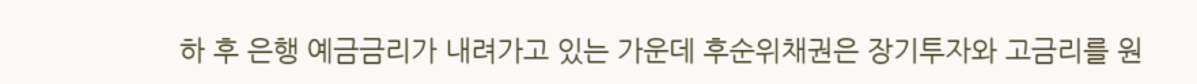하 후 은행 예금금리가 내려가고 있는 가운데 후순위채권은 장기투자와 고금리를 원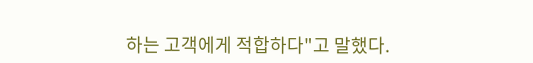하는 고객에게 적합하다"고 말했다.